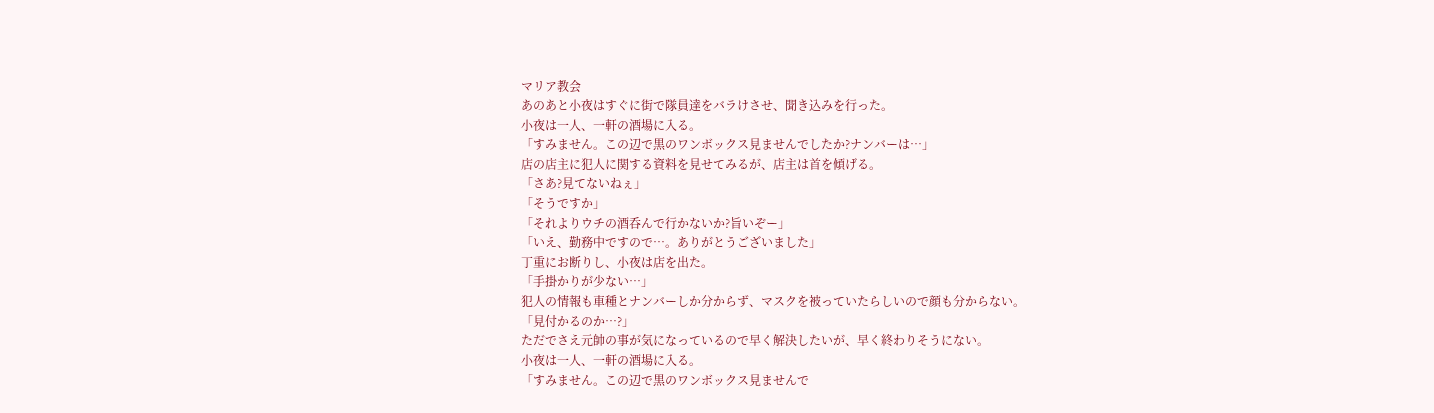マリア教会
あのあと小夜はすぐに街で隊員達をバラけさせ、聞き込みを行った。
小夜は一人、一軒の酒場に入る。
「すみません。この辺で黒のワンボックス見ませんでしたか?ナンバーは…」
店の店主に犯人に関する資料を見せてみるが、店主は首を傾げる。
「さあ?見てないねぇ」
「そうですか」
「それよりウチの酒呑んで行かないか?旨いぞー」
「いえ、勤務中ですので…。ありがとうございました」
丁重にお断りし、小夜は店を出た。
「手掛かりが少ない…」
犯人の情報も車種とナンバーしか分からず、マスクを被っていたらしいので顔も分からない。
「見付かるのか…?」
ただでさえ元帥の事が気になっているので早く解決したいが、早く終わりそうにない。
小夜は一人、一軒の酒場に入る。
「すみません。この辺で黒のワンボックス見ませんで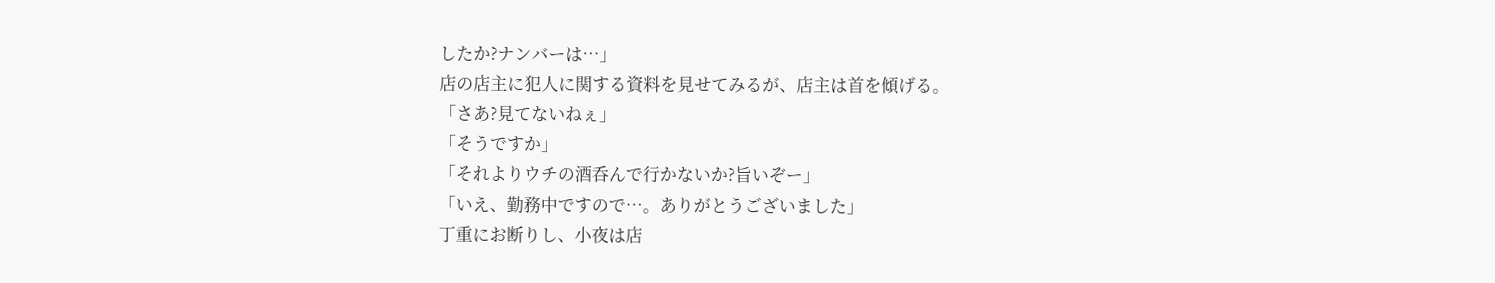したか?ナンバーは…」
店の店主に犯人に関する資料を見せてみるが、店主は首を傾げる。
「さあ?見てないねぇ」
「そうですか」
「それよりウチの酒呑んで行かないか?旨いぞー」
「いえ、勤務中ですので…。ありがとうございました」
丁重にお断りし、小夜は店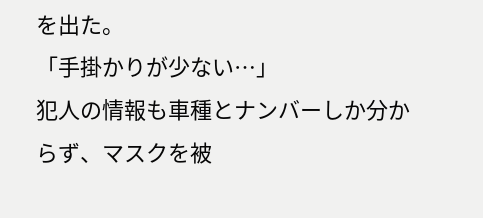を出た。
「手掛かりが少ない…」
犯人の情報も車種とナンバーしか分からず、マスクを被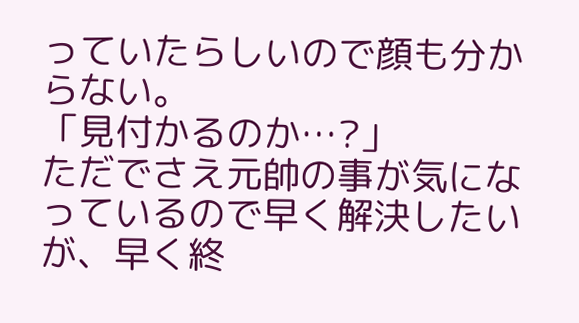っていたらしいので顔も分からない。
「見付かるのか…?」
ただでさえ元帥の事が気になっているので早く解決したいが、早く終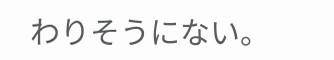わりそうにない。